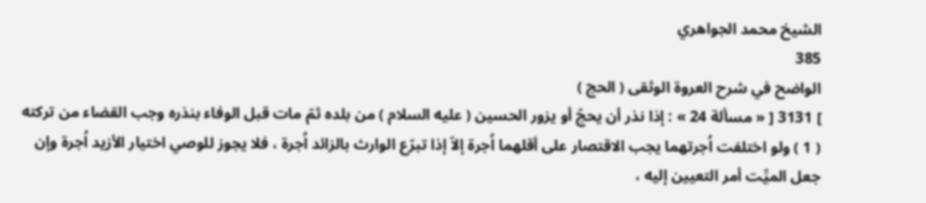الشيخ محمد الجواهري
385
الواضح في شرح العروة الوثقى ( الحج )
] 3131 [ « مسألة 24 » : إذا نذر أن يحجّ أو يزور الحسين ( عليه السلام ) من بلده ثمّ مات قبل الوفاء بنذره وجب القضاء من تركته ( 1 ) ولو اختلفت اُجرتهما يجب الاقتصار على أقلهما اُجرة إلاّ إذا تبرّع الوارث بالزائد اُجرة ، فلا يجوز للوصي اختيار الأزيد اُجرة وإن جعل الميِّت أمر التعيين إليه ،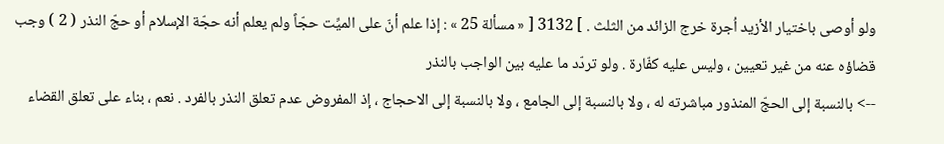ولو أوصى باختيار الأزيد اُجرة خرج الزائد من الثلث . ] 3132 [ « مسألة 25 » : إذا علم أنّ على الميِّت حجّاً ولم يعلم أنه حجّة الإسلام أو حجّ النذر ( 2 ) وجب قضاؤه عنه من غير تعيين ، وليس عليه كفّارة . ولو تردّد ما عليه بين الواجب بالنذر
--> بالنسبة إلى الحجّ المنذور مباشرته له ، ولا بالنسبة إلى الجامع ، ولا بالنسبة إلى الاحجاج ، إذ المفروض عدم تعلق النذر بالفرد . نعم ، بناء على تعلق القضاء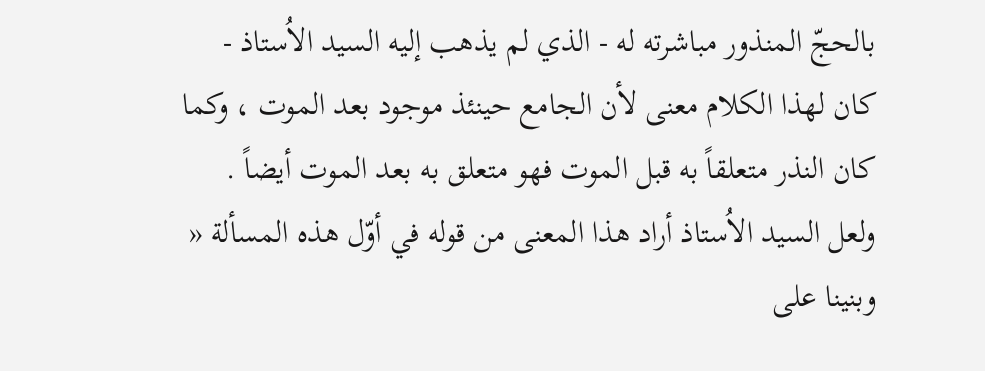بالحجّ المنذور مباشرته له - الذي لم يذهب إليه السيد الاُستاذ - كان لهذا الكلام معنى لأن الجامع حينئذ موجود بعد الموت ، وكما كان النذر متعلقاً به قبل الموت فهو متعلق به بعد الموت أيضاً . ولعل السيد الاُستاذ أراد هذا المعنى من قوله في أوّل هذه المسألة « وبنينا على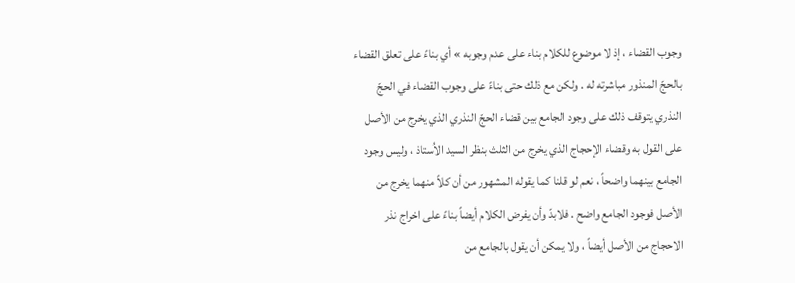وجوب القضاء ، إذ لا موضوع للكلام بناء على عدم وجوبه » أي بناءً على تعلق القضاء بالحجّ المنذور مباشرته له . ولكن مع ذلك حتى بناءً على وجوب القضاء في الحجّ النذري يتوقف ذلك على وجود الجامع بين قضاء الحجّ النذري الذي يخرج من الأصل على القول به وقضاء الإحجاج الذي يخرج من الثلث بنظر السيد الاُستاذ ، وليس وجود الجامع بينهما واضحاً ، نعم لو قلنا كما يقوله المشهور من أن كلاً منهما يخرج من الأصل فوجود الجامع واضح . فلابدّ وأن يفرض الكلام أيضاً بناءً على اخراج نذر الاحجاج من الأصل أيضاً ، ولا يمكن أن يقول بالجامع من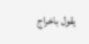يقول باخراج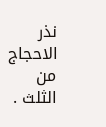نذر الاحجاج من الثلث .